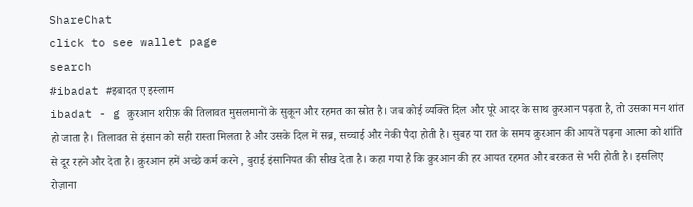ShareChat
click to see wallet page
search
#ibadat #इबादत ए इस्लाम
ibadat - g क़ुरआन शरीफ़ की तिलावत मुसलमानों के सुकून और रहमत का स्रोत है। जब कोई व्यक्ति दिल और पूरे आदर के साथ क़ुरआन पढ़ता है, तो उसका मन शांत हो जाता है। तिलावत से इंसान को सही रास्ता मिलता है और उसके दिल में सब्र, सच्चाई और नेकी पैदा होती है। सुबह या रात के समय क़ुरआन की आयतें पढ़ना आत्मा को शांति से दूर रहने और देता है। क़ुरआन हमें अच्छे कर्म करने , बुराई इंसानियत की सीख देता है। कहा गया है कि क़ुरआन की हर आयत रहमत और बरकत से भरी होती है। इसलिए रोज़ाना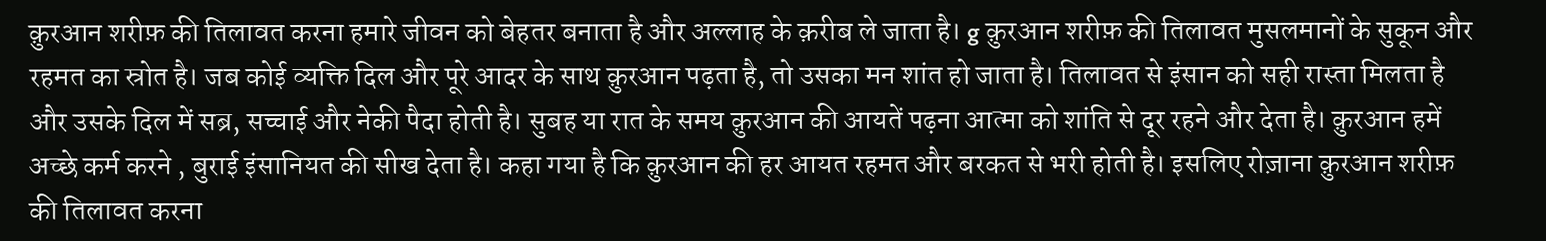क़ुरआन शरीफ़ की तिलावत करना हमारे जीवन को बेहतर बनाता है और अल्लाह के क़रीब ले जाता है। g क़ुरआन शरीफ़ की तिलावत मुसलमानों के सुकून और रहमत का स्रोत है। जब कोई व्यक्ति दिल और पूरे आदर के साथ क़ुरआन पढ़ता है, तो उसका मन शांत हो जाता है। तिलावत से इंसान को सही रास्ता मिलता है और उसके दिल में सब्र, सच्चाई और नेकी पैदा होती है। सुबह या रात के समय क़ुरआन की आयतें पढ़ना आत्मा को शांति से दूर रहने और देता है। क़ुरआन हमें अच्छे कर्म करने , बुराई इंसानियत की सीख देता है। कहा गया है कि क़ुरआन की हर आयत रहमत और बरकत से भरी होती है। इसलिए रोज़ाना क़ुरआन शरीफ़ की तिलावत करना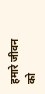हमारे जीवन को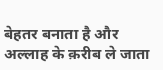बेहतर बनाता है और अल्लाह के क़रीब ले जाता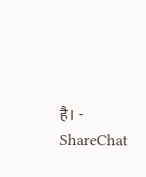है। - ShareChat